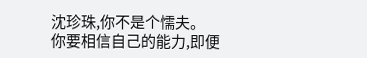沈珍珠,你不是个懦夫。
你要相信自己的能力,即便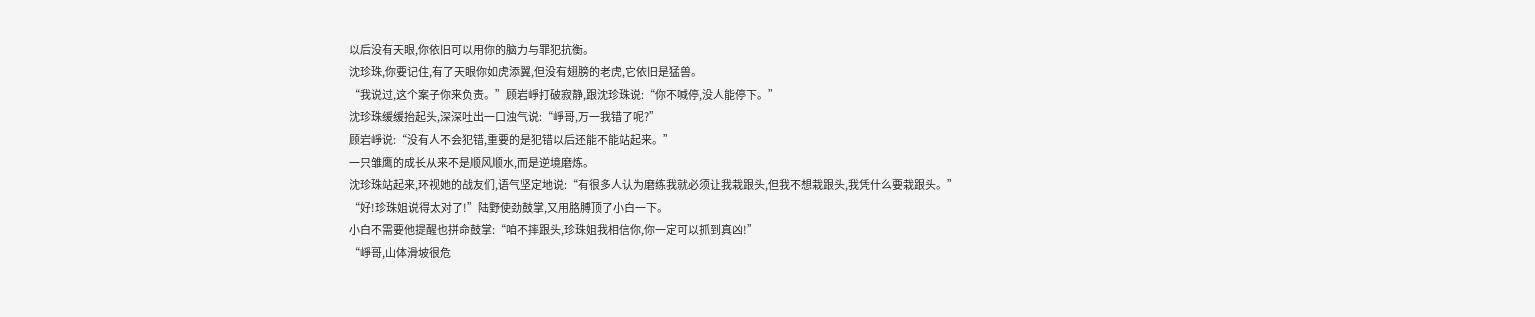以后没有天眼,你依旧可以用你的脑力与罪犯抗衡。
沈珍珠,你要记住,有了天眼你如虎添翼,但没有翅膀的老虎,它依旧是猛兽。
“我说过,这个案子你来负责。”顾岩崢打破寂静,跟沈珍珠说:“你不喊停,没人能停下。”
沈珍珠缓缓抬起头,深深吐出一口浊气说:“崢哥,万一我错了呢?”
顾岩崢说:“没有人不会犯错,重要的是犯错以后还能不能站起来。”
一只雏鹰的成长从来不是顺风顺水,而是逆境磨炼。
沈珍珠站起来,环视她的战友们,语气坚定地说:“有很多人认为磨练我就必须让我栽跟头,但我不想栽跟头,我凭什么要栽跟头。”
“好!珍珠姐说得太对了!”陆野使劲鼓掌,又用胳膊顶了小白一下。
小白不需要他提醒也拼命鼓掌:“咱不摔跟头,珍珠姐我相信你,你一定可以抓到真凶!”
“崢哥,山体滑坡很危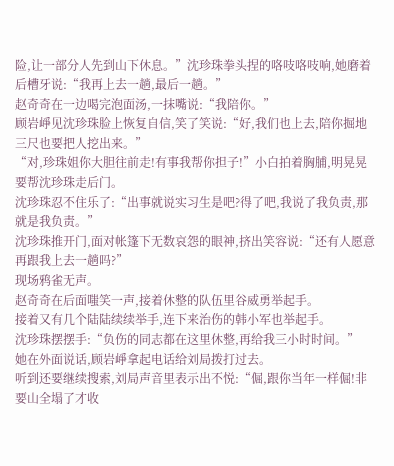险,让一部分人先到山下休息。”沈珍珠拳头捏的咯吱咯吱响,她磨着后槽牙说:“我再上去一趟,最后一趟。”
赵奇奇在一边喝完泡面汤,一抹嘴说:“我陪你。”
顾岩崢见沈珍珠脸上恢复自信,笑了笑说:“好,我们也上去,陪你掘地三尺也要把人挖出来。”
“对,珍珠姐你大胆往前走!有事我帮你担子!”小白拍着胸脯,明晃晃要帮沈珍珠走后门。
沈珍珠忍不住乐了:“出事就说实习生是吧?得了吧,我说了我负责,那就是我负责。”
沈珍珠推开门,面对帐篷下无数哀怨的眼神,挤出笑容说:“还有人愿意再跟我上去一趟吗?”
现场鸦雀无声。
赵奇奇在后面嗤笑一声,接着休整的队伍里谷威勇举起手。
接着又有几个陆陆续续举手,连下来治伤的韩小军也举起手。
沈珍珠摆摆手:“负伤的同志都在这里休整,再给我三小时时间。”
她在外面说话,顾岩崢拿起电话给刘局拨打过去。
听到还要继续搜索,刘局声音里表示出不悦:“倔,跟你当年一样倔!非要山全塌了才收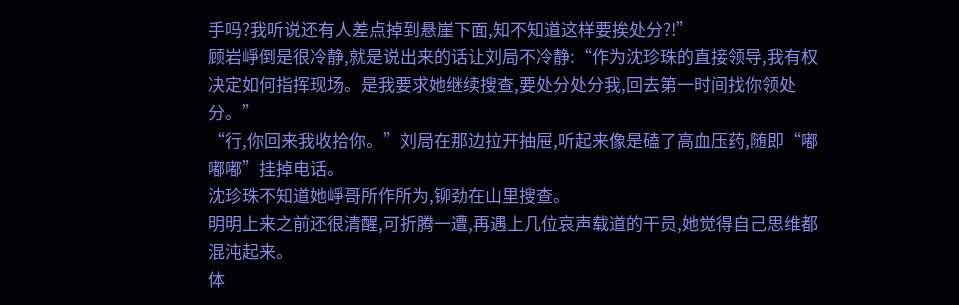手吗?我听说还有人差点掉到悬崖下面,知不知道这样要挨处分?!”
顾岩崢倒是很冷静,就是说出来的话让刘局不冷静:“作为沈珍珠的直接领导,我有权决定如何指挥现场。是我要求她继续搜查,要处分处分我,回去第一时间找你领处分。”
“行,你回来我收拾你。”刘局在那边拉开抽屉,听起来像是磕了高血压药,随即“嘟嘟嘟”挂掉电话。
沈珍珠不知道她崢哥所作所为,铆劲在山里搜查。
明明上来之前还很清醒,可折腾一遭,再遇上几位哀声载道的干员,她觉得自己思维都混沌起来。
体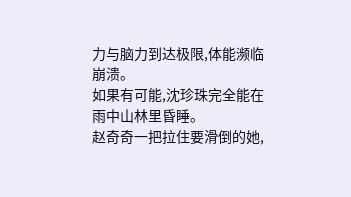力与脑力到达极限,体能濒临崩溃。
如果有可能,沈珍珠完全能在雨中山林里昏睡。
赵奇奇一把拉住要滑倒的她,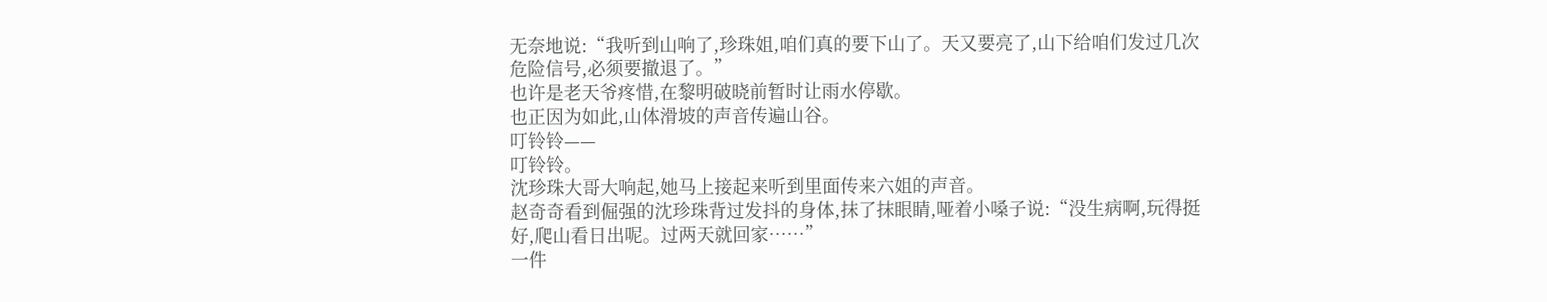无奈地说:“我听到山响了,珍珠姐,咱们真的要下山了。天又要亮了,山下给咱们发过几次危险信号,必须要撤退了。”
也许是老天爷疼惜,在黎明破晓前暂时让雨水停歇。
也正因为如此,山体滑坡的声音传遍山谷。
叮铃铃——
叮铃铃。
沈珍珠大哥大响起,她马上接起来听到里面传来六姐的声音。
赵奇奇看到倔强的沈珍珠背过发抖的身体,抹了抹眼睛,哑着小嗓子说:“没生病啊,玩得挺好,爬山看日出呢。过两天就回家……”
一件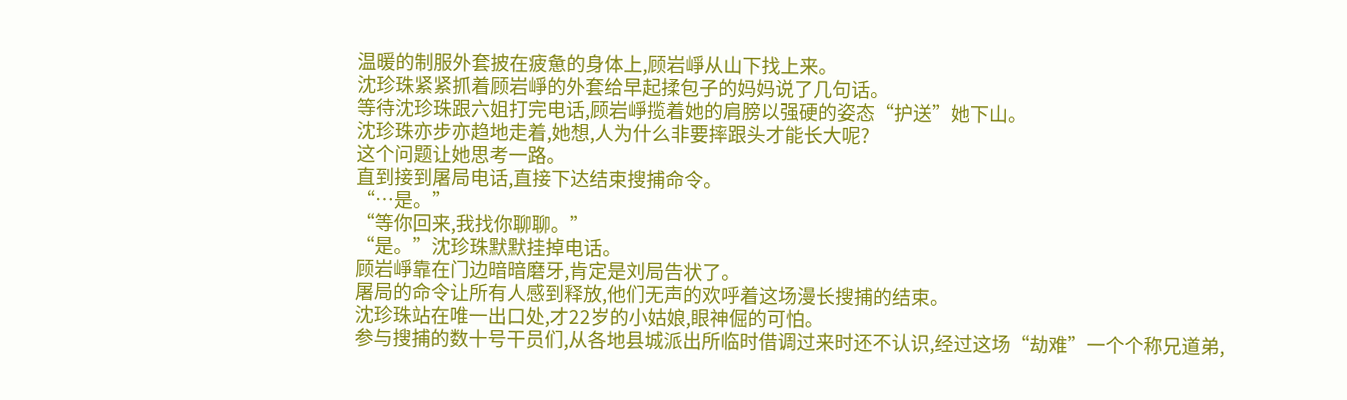温暖的制服外套披在疲惫的身体上,顾岩崢从山下找上来。
沈珍珠紧紧抓着顾岩崢的外套给早起揉包子的妈妈说了几句话。
等待沈珍珠跟六姐打完电话,顾岩崢揽着她的肩膀以强硬的姿态“护送”她下山。
沈珍珠亦步亦趋地走着,她想,人为什么非要摔跟头才能长大呢?
这个问题让她思考一路。
直到接到屠局电话,直接下达结束搜捕命令。
“…是。”
“等你回来,我找你聊聊。”
“是。”沈珍珠默默挂掉电话。
顾岩崢靠在门边暗暗磨牙,肯定是刘局告状了。
屠局的命令让所有人感到释放,他们无声的欢呼着这场漫长搜捕的结束。
沈珍珠站在唯一出口处,才22岁的小姑娘,眼神倔的可怕。
参与搜捕的数十号干员们,从各地县城派出所临时借调过来时还不认识,经过这场“劫难”一个个称兄道弟,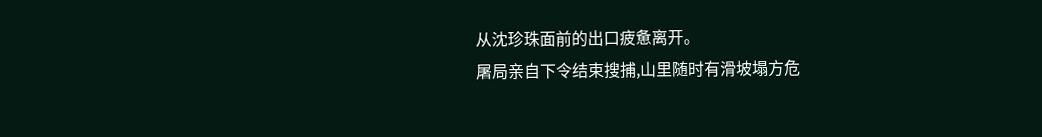从沈珍珠面前的出口疲惫离开。
屠局亲自下令结束搜捕,山里随时有滑坡塌方危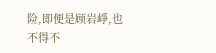险,即便是顾岩崢,也不得不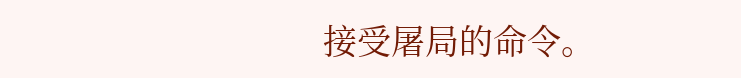接受屠局的命令。